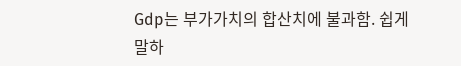Gdp는 부가가치의 합산치에 불과함. 쉽게 말하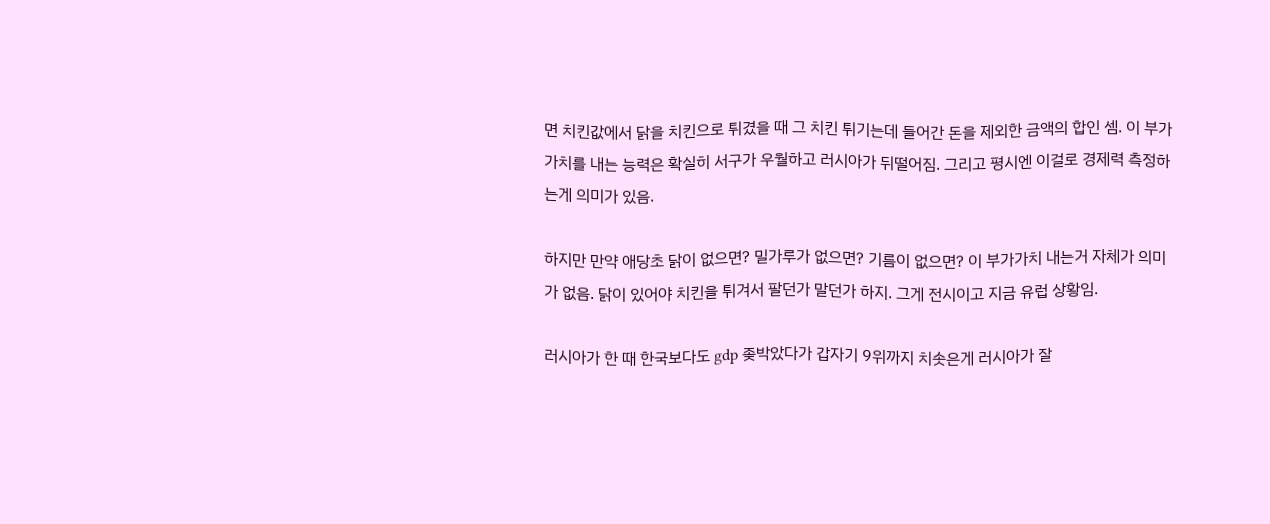면 치킨값에서 닭을 치킨으로 튀겼을 때 그 치킨 튀기는데 들어간 돈을 제외한 금액의 합인 셈. 이 부가가치를 내는 능력은 확실히 서구가 우월하고 러시아가 뒤떨어짐. 그리고 평시엔 이걸로 경제력 측정하는게 의미가 있음.

하지만 만약 애당초 닭이 없으면? 밀가루가 없으면? 기름이 없으면? 이 부가가치 내는거 자체가 의미가 없음. 닭이 있어야 치킨을 튀겨서 팔던가 말던가 하지. 그게 전시이고 지금 유럽 상황임.

러시아가 한 때 한국보다도 gdp 좆박았다가 갑자기 9위까지 치솟은게 러시아가 잘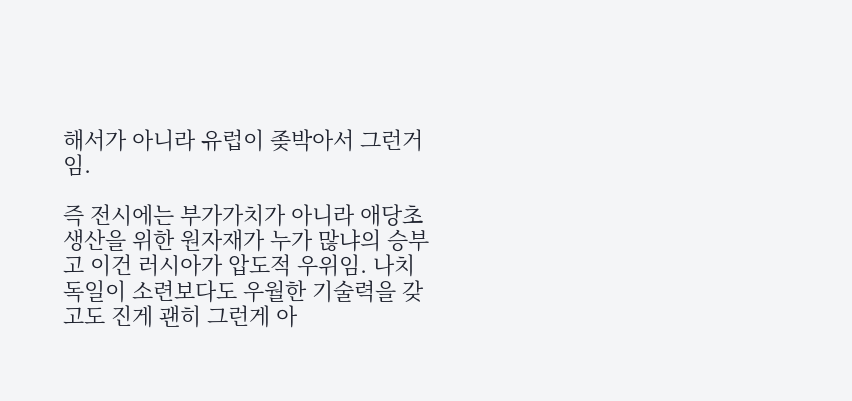해서가 아니라 유럽이 좆박아서 그런거임.

즉 전시에는 부가가치가 아니라 애당초 생산을 위한 원자재가 누가 많냐의 승부고 이건 러시아가 압도적 우위임. 나치독일이 소련보다도 우월한 기술력을 갖고도 진게 괜히 그런게 아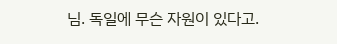님. 독일에 무슨 자원이 있다고.